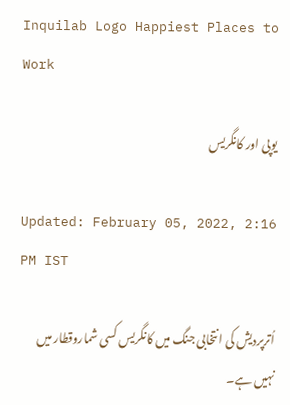Inquilab Logo Happiest Places to Work

یوپی اور کانگریس

Updated: February 05, 2022, 2:16 PM IST

اُترپردیش کی انتخابی جنگ میں کانگریس کسی شماروقطار میں نہیں ہے۔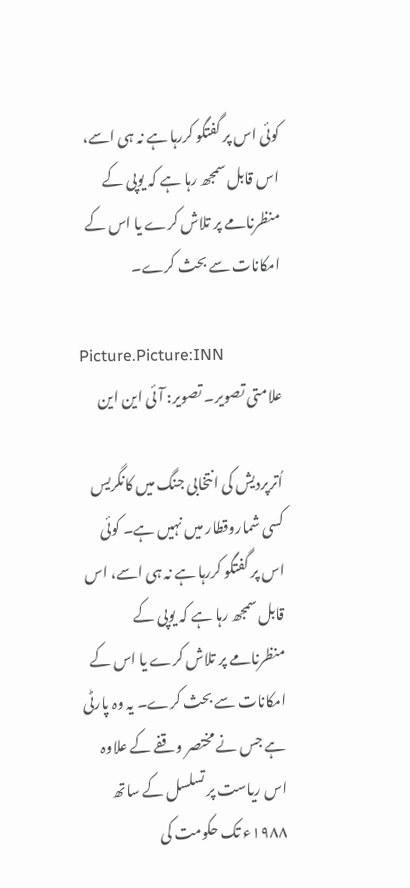کوئی اس پر گفتگو کررہا ہے نہ ہی اسے، اس قابل سمجھ رہا ہے کہ یوپی کے منظرنامے پر تلاش کرے یا اس کے امکانات سے بحث کرے۔

Picture.Picture:INN
علامتی تصویر۔ تصویر: آئی این این

اُترپردیش کی انتخابی جنگ میں کانگریس کسی شماروقطار میں نہیں ہے۔ کوئی اس پر گفتگو کررہا ہے نہ ہی اسے، اس قابل سمجھ رہا ہے کہ یوپی کے منظرنامے پر تلاش کرے یا اس کے امکانات سے بحث کرے۔ یہ وہ پارٹی ہے جس نے مختصر وقفے کے علاوہ اس ریاست پر تسلسل کے ساتھ ۱۹۸۸ء تک حکومت کی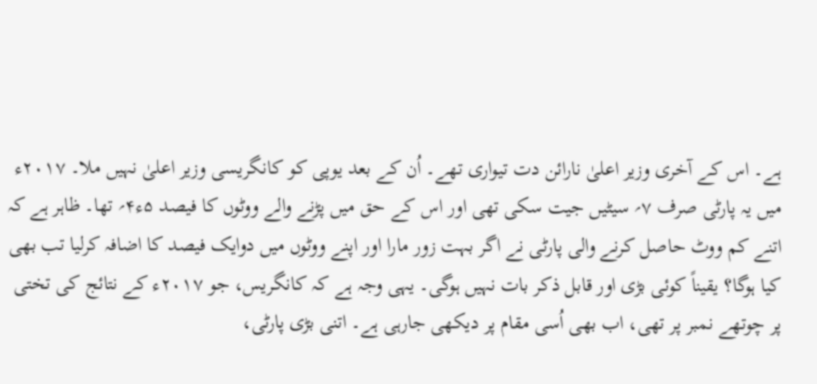ہے۔ اس کے آخری وزیر اعلیٰ نارائن دت تیواری تھے۔ اُن کے بعد یوپی کو کانگریسی وزیر اعلیٰ نہیں ملا۔ ۲۰۱۷ء میں یہ پارٹی صرف ۷؍ سیٹیں جیت سکی تھی اور اس کے حق میں پڑنے والے ووٹوں کا فیصد ۵ء۴؍ تھا۔ ظاہر ہے کہ اتنے کم ووٹ حاصل کرنے والی پارٹی نے اگر بہت زور مارا اور اپنے ووٹوں میں دوایک فیصد کا اضافہ کرلیا تب بھی کیا ہوگا؟ یقیناً کوئی بڑی اور قابل ذکر بات نہیں ہوگی۔ یہی وجہ ہے کہ کانگریس، جو ۲۰۱۷ء کے نتائج کی تختی پر چوتھے نمبر پر تھی، اب بھی اُسی مقام پر دیکھی جارہی ہے۔ اتنی بڑی پارٹی،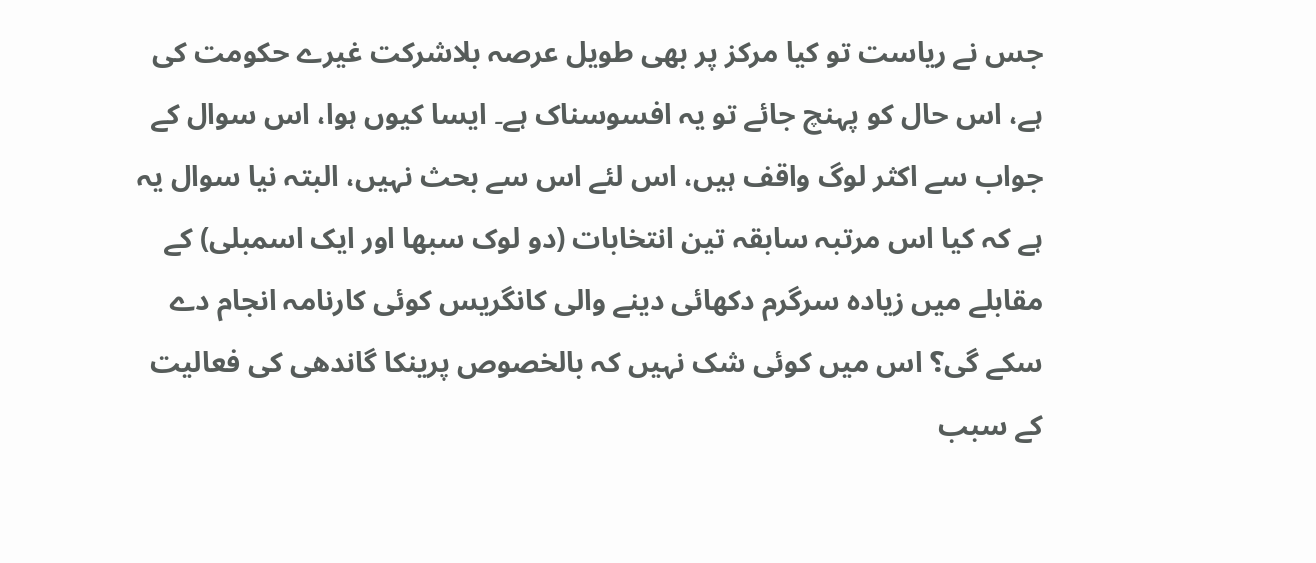جس نے ریاست تو کیا مرکز پر بھی طویل عرصہ بلاشرکت غیرے حکومت کی ہے، اس حال کو پہنچ جائے تو یہ افسوسناک ہے۔ ایسا کیوں ہوا، اس سوال کے جواب سے اکثر لوگ واقف ہیں، اس لئے اس سے بحث نہیں، البتہ نیا سوال یہ ہے کہ کیا اس مرتبہ سابقہ تین انتخابات (دو لوک سبھا اور ایک اسمبلی) کے مقابلے میں زیادہ سرگرم دکھائی دینے والی کانگریس کوئی کارنامہ انجام دے سکے گی؟ اس میں کوئی شک نہیں کہ بالخصوص پرینکا گاندھی کی فعالیت کے سبب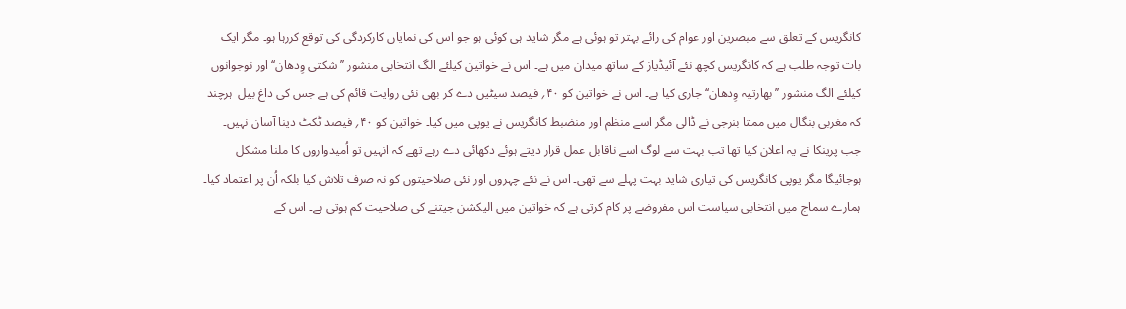کانگریس کے تعلق سے مبصرین اور عوام کی رائے بہتر تو ہوئی ہے مگر شاید ہی کوئی ہو جو اس کی نمایاں کارکردگی کی توقع کررہا ہو۔ مگر ایک بات توجہ طلب ہے کہ کانگریس کچھ نئے آئیڈیاز کے ساتھ میدان میں ہے۔ اس نے خواتین کیلئے الگ انتخابی منشور ’’شکتی وِدھان‘‘ اور نوجوانوں کیلئے الگ منشور ’’بھارتیہ وِدھان‘‘ جاری کیا ہے۔ اس نے خواتین کو ۴۰؍ فیصد سیٹیں دے کر بھی نئی روایت قائم کی ہے جس کی داغ بیل  ہرچند کہ مغربی بنگال میں ممتا بنرجی نے ڈالی مگر اسے منظم اور منضبط کانگریس نے یوپی میں کیا۔ خواتین کو ۴۰؍ فیصد ٹکٹ دینا آسان نہیں۔ جب پرینکا نے یہ اعلان کیا تھا تب بہت سے لوگ اسے ناقابل عمل قرار دیتے ہوئے دکھائی دے رہے تھے کہ انہیں تو اُمیدواروں کا ملنا مشکل ہوجائیگا مگر یوپی کانگریس کی تیاری شاید بہت پہلے سے تھی۔ اس نے نئے چہروں اور نئی صلاحیتوں کو نہ صرف تلاش کیا بلکہ اُن پر اعتماد کیا۔ ہمارے سماج میں انتخابی سیاست اس مفروضے پر کام کرتی ہے کہ خواتین میں الیکشن جیتنے کی صلاحیت کم ہوتی ہے۔ اس کے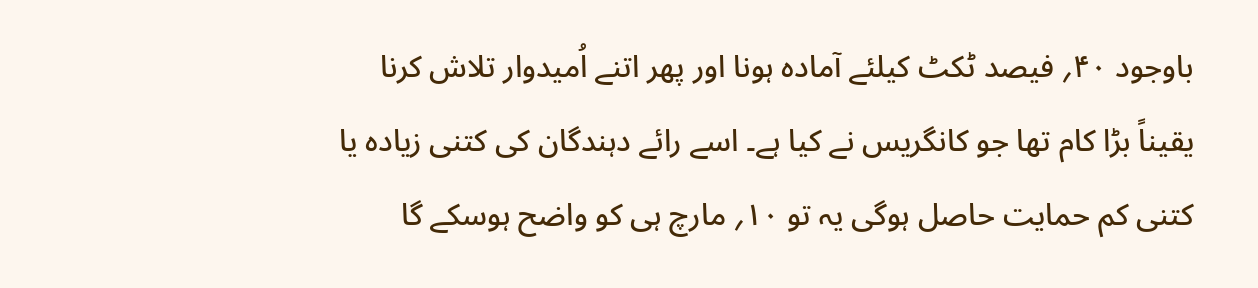باوجود ۴۰؍ فیصد ٹکٹ کیلئے آمادہ ہونا اور پھر اتنے اُمیدوار تلاش کرنا یقیناً بڑا کام تھا جو کانگریس نے کیا ہے۔ اسے رائے دہندگان کی کتنی زیادہ یا کتنی کم حمایت حاصل ہوگی یہ تو ۱۰؍ مارچ ہی کو واضح ہوسکے گا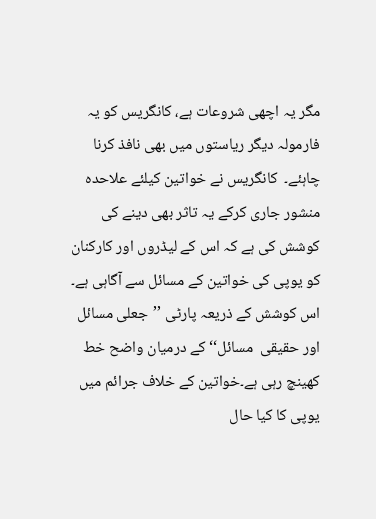مگر یہ اچھی شروعات ہے، کانگریس کو یہ فارمولہ دیگر ریاستوں میں بھی نافذ کرنا چاہئے۔  کانگریس نے خواتین کیلئے علاحدہ منشور جاری کرکے یہ تاثر بھی دینے کی کوشش کی ہے کہ اس کے لیڈروں اور کارکنان کو یوپی کی خواتین کے مسائل سے آگاہی ہے۔ اس کوشش کے ذریعہ پارٹی ’’جعلی مسائل اور حقیقی  مسائل‘‘ کے درمیان واضح خط کھینچ رہی ہے۔خواتین کے خلاف جرائم میں یوپی کا کیا حال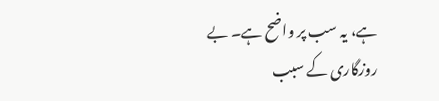ہے، یہ سب پر واضح ہے۔ بے روزگاری کے سبب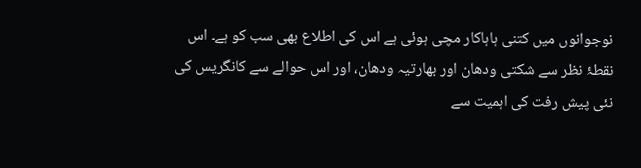نوجوانوں میں کتنی ہاہاکار مچی ہوئی ہے اس کی اطلاع بھی سب کو ہے۔ اس نقطۂ نظر سے شکتی ودھان اور بھارتیہ ودھان، اور اس حوالے سے کانگریس کی نئی پیش رفت کی اہمیت سے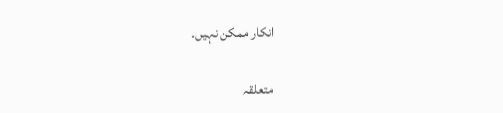انکار ممکن نہیں۔

متعلقہ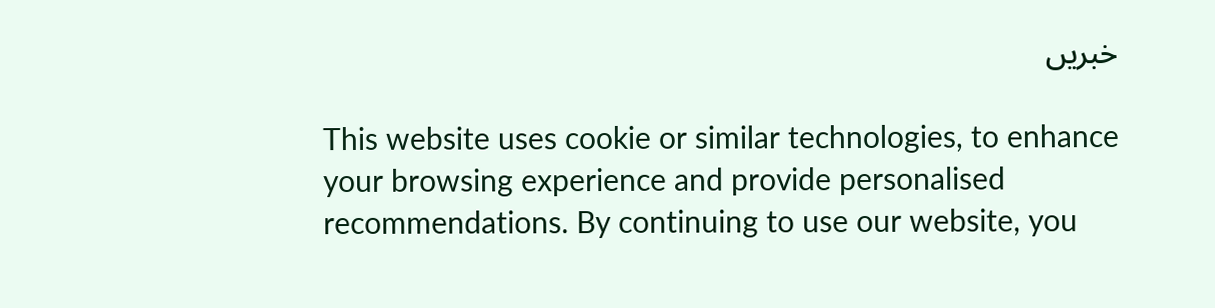خبریں

This website uses cookie or similar technologies, to enhance your browsing experience and provide personalised recommendations. By continuing to use our website, you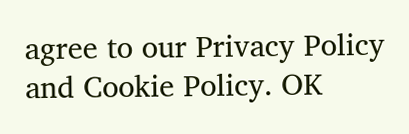agree to our Privacy Policy and Cookie Policy. OK